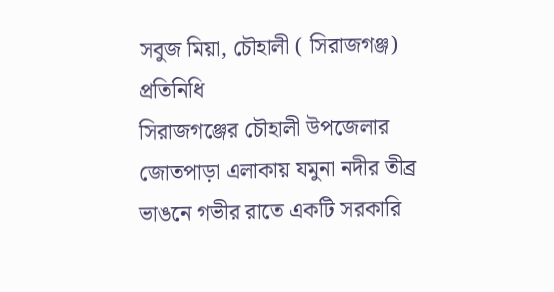সবুজ মিয়া, চৌহালী ( সিরাজগঞ্জ) প্রতিনিধি
সিরাজগঞ্জের চৌহালী উপজেলার জোতপাড়া এলাকায় যমুনা নদীর তীব্র ভাঙনে গভীর রাতে একটি সরকারি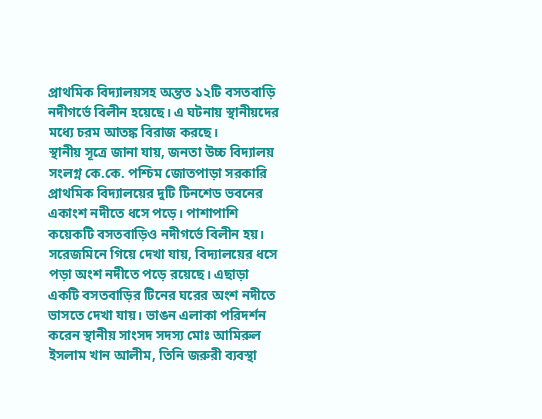প্রাথমিক বিদ্যালয়সহ অন্তত ১২টি বসতবাড়ি নদীগর্ভে বিলীন হয়েছে। এ ঘটনায় স্থানীয়দের মধ্যে চরম আতঙ্ক বিরাজ করছে।
স্থানীয় সূত্রে জানা যায়, জনতা উচ্চ বিদ্যালয় সংলগ্ন কে.কে. পশ্চিম জোতপাড়া সরকারি প্রাথমিক বিদ্যালয়ের দুটি টিনশেড ভবনের একাংশ নদীতে ধসে পড়ে। পাশাপাশি কয়েকটি বসতবাড়িও নদীগর্ভে বিলীন হয়। সরেজমিনে গিয়ে দেখা যায়, বিদ্যালয়ের ধসে পড়া অংশ নদীতে পড়ে রয়েছে। এছাড়া একটি বসতবাড়ির টিনের ঘরের অংশ নদীতে ভাসতে দেখা যায়। ভাঙন এলাকা পরিদর্শন করেন স্থানীয় সাংসদ সদস্য মোঃ আমিরুল ইসলাম খান আলীম, তিনি জরুরী ব্যবস্থা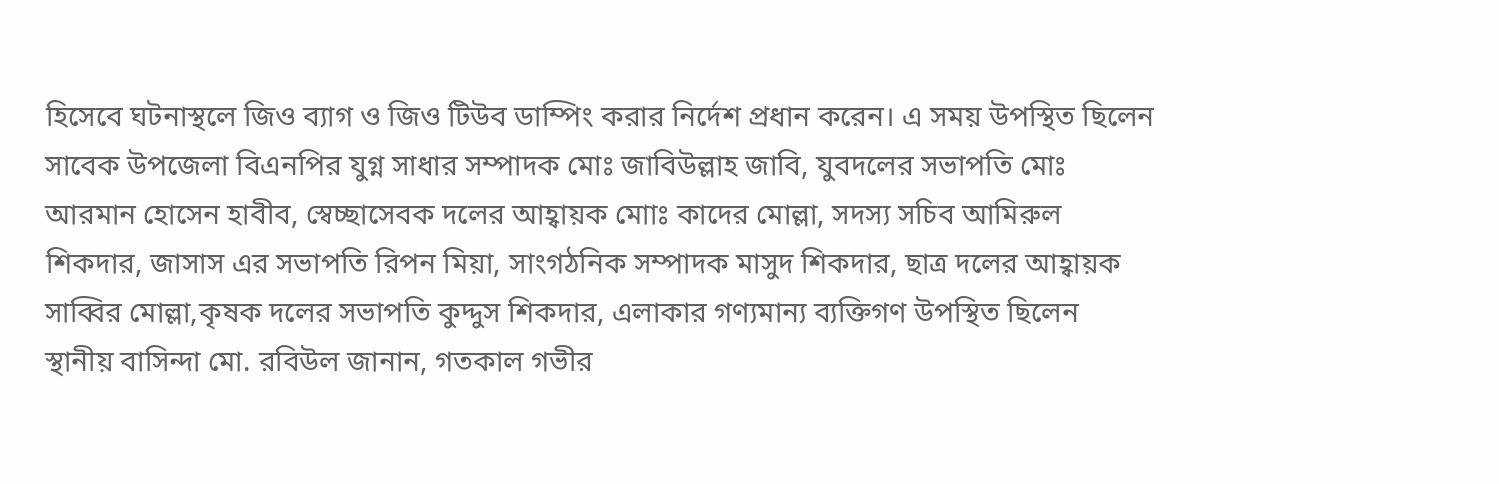হিসেবে ঘটনাস্থলে জিও ব্যাগ ও জিও টিউব ডাম্পিং করার নির্দেশ প্রধান করেন। এ সময় উপস্থিত ছিলেন সাবেক উপজেলা বিএনপির যুগ্ন সাধার সম্পাদক মোঃ জাবিউল্লাহ জাবি, যুবদলের সভাপতি মোঃ আরমান হোসেন হাবীব, স্বেচ্ছাসেবক দলের আহ্বায়ক মোাঃ কাদের মোল্লা, সদস্য সচিব আমিরুল শিকদার, জাসাস এর সভাপতি রিপন মিয়া, সাংগঠনিক সম্পাদক মাসুদ শিকদার, ছাত্র দলের আহ্বায়ক সাব্বির মোল্লা,কৃষক দলের সভাপতি কুদ্দুস শিকদার, এলাকার গণ্যমান্য ব্যক্তিগণ উপস্থিত ছিলেন
স্থানীয় বাসিন্দা মো. রবিউল জানান, গতকাল গভীর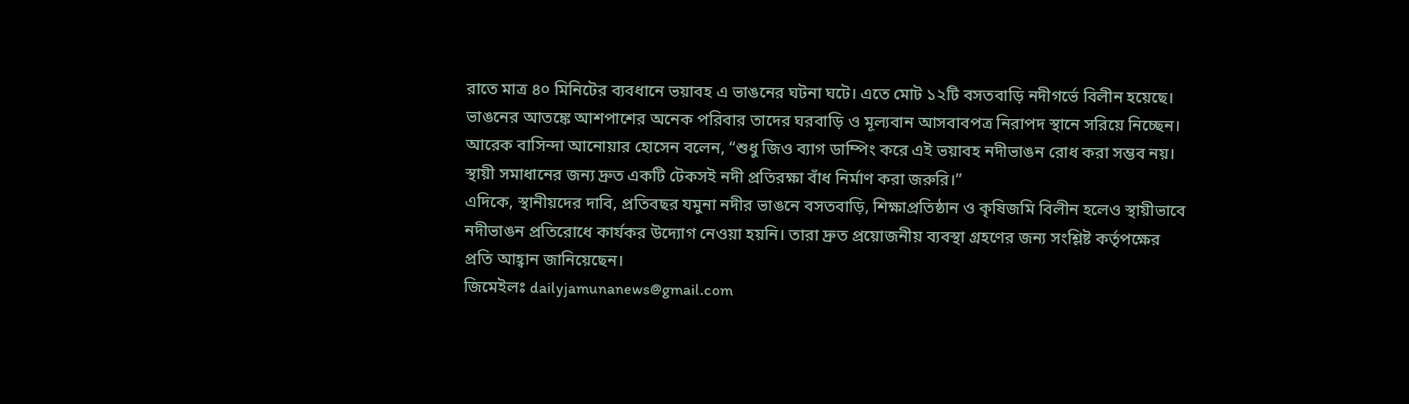রাতে মাত্র ৪০ মিনিটের ব্যবধানে ভয়াবহ এ ভাঙনের ঘটনা ঘটে। এতে মোট ১২টি বসতবাড়ি নদীগর্ভে বিলীন হয়েছে। ভাঙনের আতঙ্কে আশপাশের অনেক পরিবার তাদের ঘরবাড়ি ও মূল্যবান আসবাবপত্র নিরাপদ স্থানে সরিয়ে নিচ্ছেন।
আরেক বাসিন্দা আনোয়ার হোসেন বলেন, “শুধু জিও ব্যাগ ডাম্পিং করে এই ভয়াবহ নদীভাঙন রোধ করা সম্ভব নয়। স্থায়ী সমাধানের জন্য দ্রুত একটি টেকসই নদী প্রতিরক্ষা বাঁধ নির্মাণ করা জরুরি।”
এদিকে, স্থানীয়দের দাবি, প্রতিবছর যমুনা নদীর ভাঙনে বসতবাড়ি, শিক্ষাপ্রতিষ্ঠান ও কৃষিজমি বিলীন হলেও স্থায়ীভাবে নদীভাঙন প্রতিরোধে কার্যকর উদ্যোগ নেওয়া হয়নি। তারা দ্রুত প্রয়োজনীয় ব্যবস্থা গ্রহণের জন্য সংশ্লিষ্ট কর্তৃপক্ষের প্রতি আহ্বান জানিয়েছেন।
জিমেইলঃ dailyjamunanews@gmail.com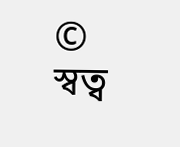© স্বত্ব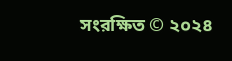সংরক্ষিত © ২০২৪